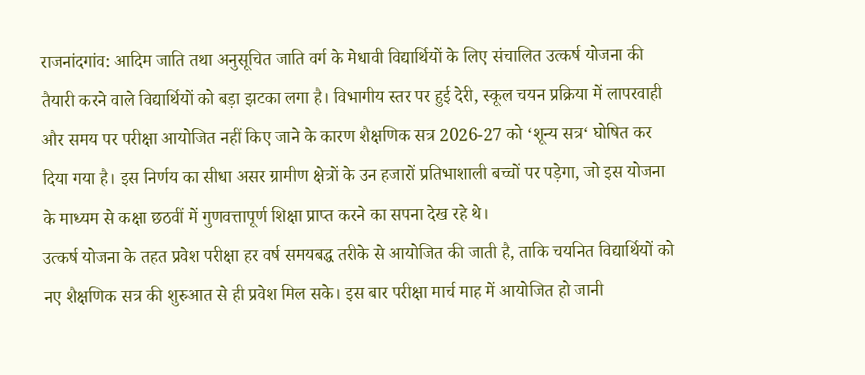राजनांदगांव: आदिम जाति तथा अनुसूचित जाति वर्ग के मेधावी विद्यार्थियों के लिए संचालित उत्कर्ष योजना की तैयारी करने वाले विद्यार्थियों को बड़ा झटका लगा है। विभागीय स्तर पर हुई देरी, स्कूल चयन प्रक्रिया में लापरवाही और समय पर परीक्षा आयोजित नहीं किए जाने के कारण शैक्षणिक सत्र 2026-27 को ‘शून्य सत्र‘ घोषित कर दिया गया है। इस निर्णय का सीधा असर ग्रामीण क्षेत्रों के उन हजारों प्रतिभाशाली बच्चों पर पड़ेगा, जो इस योजना के माध्यम से कक्षा छठवीं में गुणवत्तापूर्ण शिक्षा प्राप्त करने का सपना देख रहे थे।
उत्कर्ष योजना के तहत प्रवेश परीक्षा हर वर्ष समयबद्ध तरीके से आयोजित की जाती है, ताकि चयनित विद्यार्थियों को नए शैक्षणिक सत्र की शुरुआत से ही प्रवेश मिल सके। इस बार परीक्षा मार्च माह में आयोजित हो जानी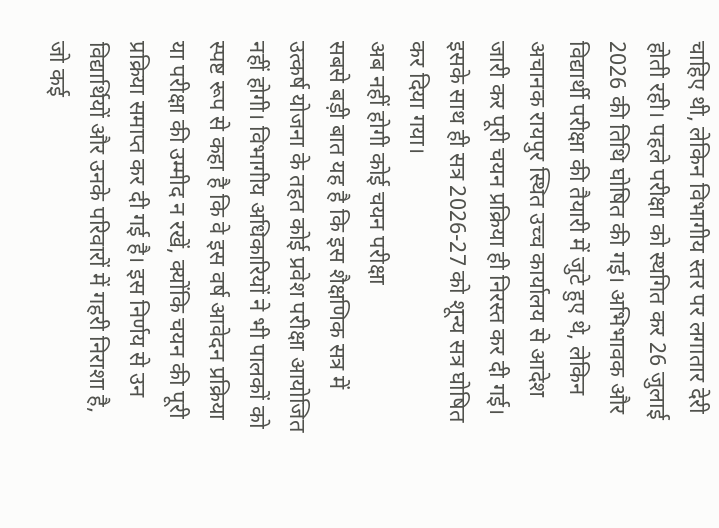चाहिए थी, लेकिन विभागीय स्तर पर लगातार देरी होती रही। पहले परीक्षा को स्थगित कर 26 जुलाई 2026 की तिथि घोषित की गई। अभिभावक और विद्यार्थी परीक्षा की तैयारी में जुटे हुए थे, लेकिन अचानक रायपुर स्थित उच्च कार्यालय से आदेश जारी कर पूरी चयन प्रक्रिया ही निरस्त कर दी गई। इसके साथ ही सत्र 2026-27 को शून्य सत्र घोषित कर दिया गया।
अब नहीं होगी कोई चयन परीक्षा
सबसे बड़ी बात यह है कि इस शैक्षणिक सत्र में उत्कर्ष योजना के तहत कोई प्रवेश परीक्षा आयोजित नहीं होगी। विभागीय अधिकारियों ने भी पालकों को स्पष्ट रूप से कहा है कि वे इस वर्ष आवेदन प्रक्रिया या परीक्षा की उम्मीद न रखें, क्योंकि चयन की पूरी प्रक्रिया समाप्त कर दी गई है। इस निर्णय से उन विद्यार्थियों और उनके परिवारों में गहरी निराशा है, जो कई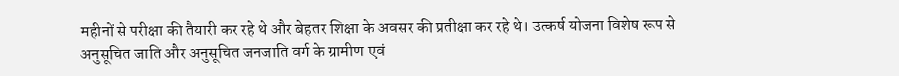महीनों से परीक्षा की तैयारी कर रहे थे और बेहतर शिक्षा के अवसर की प्रतीक्षा कर रहे थे। उत्कर्ष योजना विशेष रूप से अनुसूचित जाति और अनुसूचित जनजाति वर्ग के ग्रामीण एवं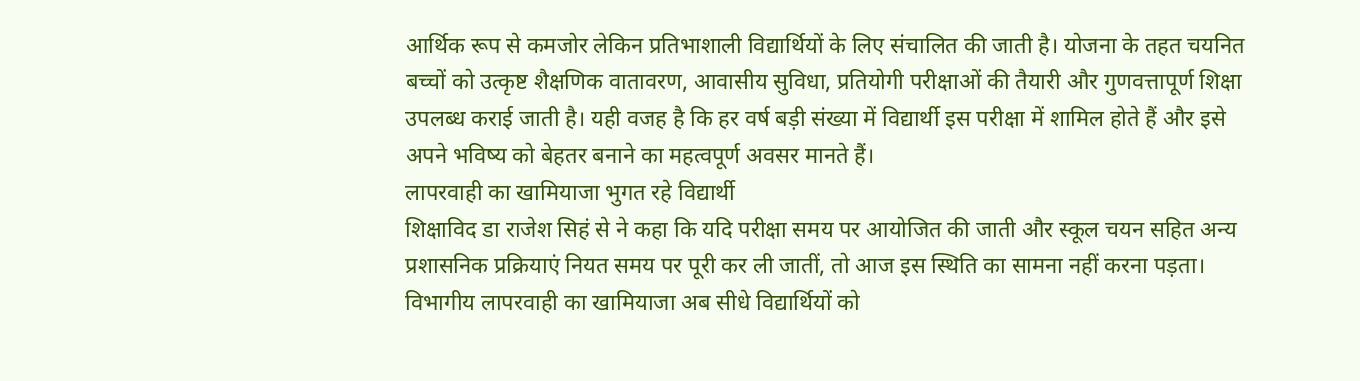आर्थिक रूप से कमजोर लेकिन प्रतिभाशाली विद्यार्थियों के लिए संचालित की जाती है। योजना के तहत चयनित बच्चों को उत्कृष्ट शैक्षणिक वातावरण, आवासीय सुविधा, प्रतियोगी परीक्षाओं की तैयारी और गुणवत्तापूर्ण शिक्षा उपलब्ध कराई जाती है। यही वजह है कि हर वर्ष बड़ी संख्या में विद्यार्थी इस परीक्षा में शामिल होते हैं और इसे अपने भविष्य को बेहतर बनाने का महत्वपूर्ण अवसर मानते हैं।
लापरवाही का खामियाजा भुगत रहे विद्यार्थी
शिक्षाविद डा राजेश सिहं से ने कहा कि यदि परीक्षा समय पर आयोजित की जाती और स्कूल चयन सहित अन्य प्रशासनिक प्रक्रियाएं नियत समय पर पूरी कर ली जातीं, तो आज इस स्थिति का सामना नहीं करना पड़ता। विभागीय लापरवाही का खामियाजा अब सीधे विद्यार्थियों को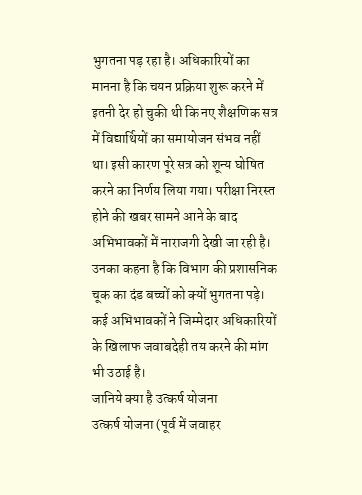भुगतना पड़ रहा है। अधिकारियों का मानना है कि चयन प्रक्रिया शुरू करने में इतनी देर हो चुकी थी कि नए शैक्षणिक सत्र में विद्यार्थियों का समायोजन संभव नहीं था। इसी कारण पूरे सत्र को शून्य घोषित करने का निर्णय लिया गया। परीक्षा निरस्त होने की खबर सामने आने के बाद अभिभावकों में नाराजगी देखी जा रही है। उनका कहना है कि विभाग की प्रशासनिक चूक का दंड बच्चों को क्यों भुगतना पड़े। कई अभिभावकों ने जिम्मेदार अधिकारियों के खिलाफ जवाबदेही तय करने की मांग भी उठाई है।
जानिये क्या है उत्कर्ष योजना
उत्कर्ष योजना (पूर्व में जवाहर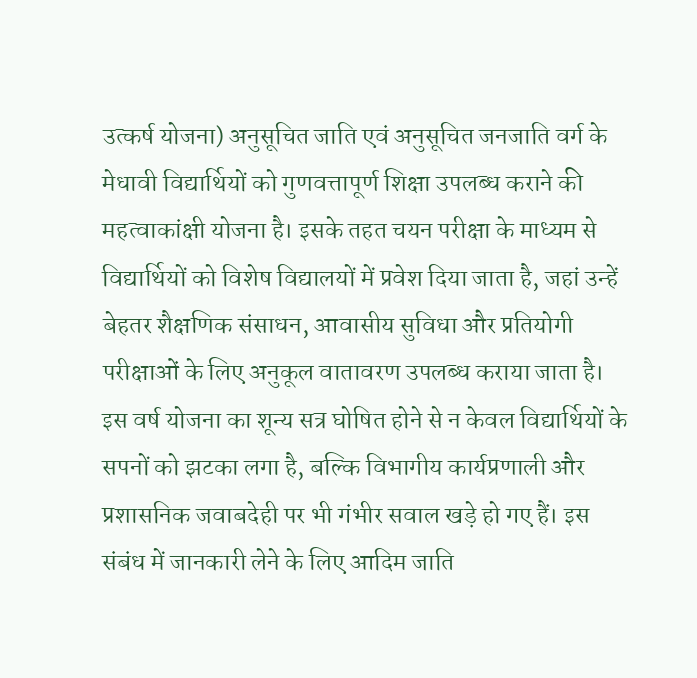उत्कर्ष योजना) अनुसूचित जाति एवं अनुसूचित जनजाति वर्ग के मेधावी विद्यार्थियों को गुणवत्तापूर्ण शिक्षा उपलब्ध कराने की महत्वाकांक्षी योजना है। इसके तहत चयन परीक्षा के माध्यम से विद्यार्थियों को विशेष विद्यालयों में प्रवेश दिया जाता है, जहां उन्हें बेहतर शैक्षणिक संसाधन, आवासीय सुविधा और प्रतियोगी परीक्षाओं के लिए अनुकूल वातावरण उपलब्ध कराया जाता है। इस वर्ष योजना का शून्य सत्र घोषित होने से न केवल विद्यार्थियों के सपनों को झटका लगा है, बल्कि विभागीय कार्यप्रणाली और प्रशासनिक जवाबदेही पर भी गंभीर सवाल खड़े हो गए हैं। इस संबंध में जानकारी लेने के लिए आदिम जाति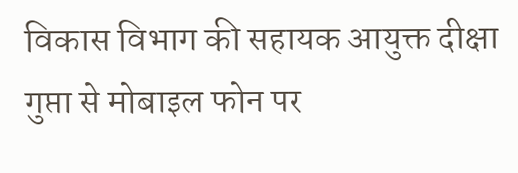विकास विभाग की सहायक आयुक्त दीक्षा गुप्ता से मोबाइल फोन पर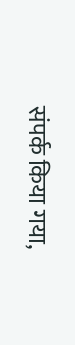संपर्क किया गया,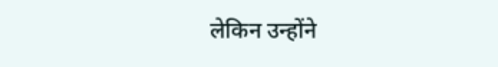लेकिन उन्होंने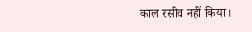काल रसीव नहीं किया।